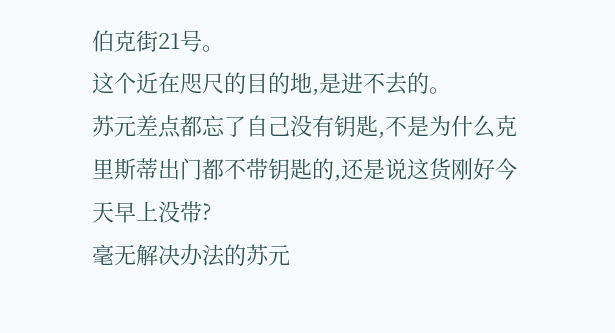伯克街21号。
这个近在咫尺的目的地,是进不去的。
苏元差点都忘了自己没有钥匙,不是为什么克里斯蒂出门都不带钥匙的,还是说这货刚好今天早上没带?
毫无解决办法的苏元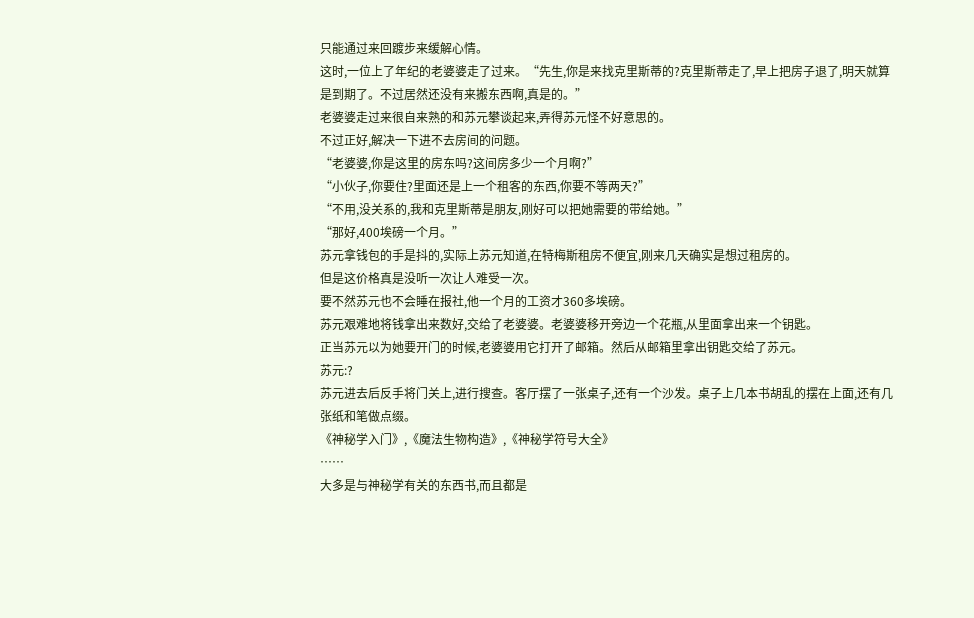只能通过来回踱步来缓解心情。
这时,一位上了年纪的老婆婆走了过来。“先生,你是来找克里斯蒂的?克里斯蒂走了,早上把房子退了,明天就算是到期了。不过居然还没有来搬东西啊,真是的。”
老婆婆走过来很自来熟的和苏元攀谈起来,弄得苏元怪不好意思的。
不过正好,解决一下进不去房间的问题。
“老婆婆,你是这里的房东吗?这间房多少一个月啊?”
“小伙子,你要住?里面还是上一个租客的东西,你要不等两天?”
“不用,没关系的,我和克里斯蒂是朋友,刚好可以把她需要的带给她。”
“那好,400埃磅一个月。”
苏元拿钱包的手是抖的,实际上苏元知道,在特梅斯租房不便宜,刚来几天确实是想过租房的。
但是这价格真是没听一次让人难受一次。
要不然苏元也不会睡在报社,他一个月的工资才360多埃磅。
苏元艰难地将钱拿出来数好,交给了老婆婆。老婆婆移开旁边一个花瓶,从里面拿出来一个钥匙。
正当苏元以为她要开门的时候,老婆婆用它打开了邮箱。然后从邮箱里拿出钥匙交给了苏元。
苏元:?
苏元进去后反手将门关上,进行搜查。客厅摆了一张桌子,还有一个沙发。桌子上几本书胡乱的摆在上面,还有几张纸和笔做点缀。
《神秘学入门》,《魔法生物构造》,《神秘学符号大全》
……
大多是与神秘学有关的东西书,而且都是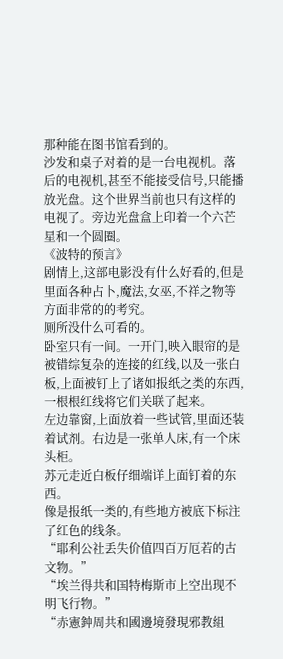那种能在图书馆看到的。
沙发和桌子对着的是一台电视机。落后的电视机,甚至不能接受信号,只能播放光盘。这个世界当前也只有这样的电视了。旁边光盘盒上印着一个六芒星和一个圆圈。
《波特的预言》
剧情上,这部电影没有什么好看的,但是里面各种占卜,魔法,女巫,不祥之物等方面非常的的考究。
厕所没什么可看的。
卧室只有一间。一开门,映入眼帘的是被错综复杂的连接的红线,以及一张白板,上面被钉上了诸如报纸之类的东西,一根根红线将它们关联了起来。
左边靠窗,上面放着一些试管,里面还装着试剂。右边是一张单人床,有一个床头柜。
苏元走近白板仔细端详上面钉着的东西。
像是报纸一类的,有些地方被底下标注了红色的线条。
“耶利公社丢失价值四百万厄若的古文物。”
“埃兰得共和国特梅斯市上空出现不明飞行物。”
“赤憲鈡周共和國邊境發現邪教組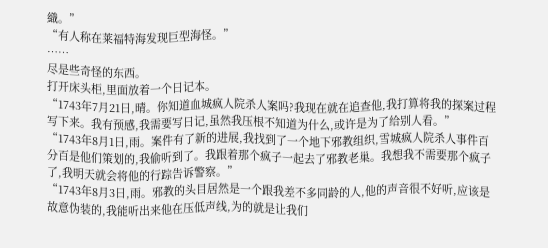織。”
“有人称在莱福特海发现巨型海怪。”
……
尽是些奇怪的东西。
打开床头柜,里面放着一个日记本。
“1743年7月21日,晴。你知道血城疯人院杀人案吗?我现在就在追查他,我打算将我的探案过程写下来。我有预感,我需要写日记,虽然我压根不知道为什么,或许是为了给别人看。”
“1743年8月1日,雨。案件有了新的进展,我找到了一个地下邪教组织,雪城疯人院杀人事件百分百是他们策划的,我偷听到了。我跟着那个疯子一起去了邪教老巢。我想我不需要那个疯子了,我明天就会将他的行踪告诉警察。”
“1743年8月3日,雨。邪教的头目居然是一个跟我差不多同龄的人,他的声音很不好听,应该是故意伪装的,我能听出来他在压低声线,为的就是让我们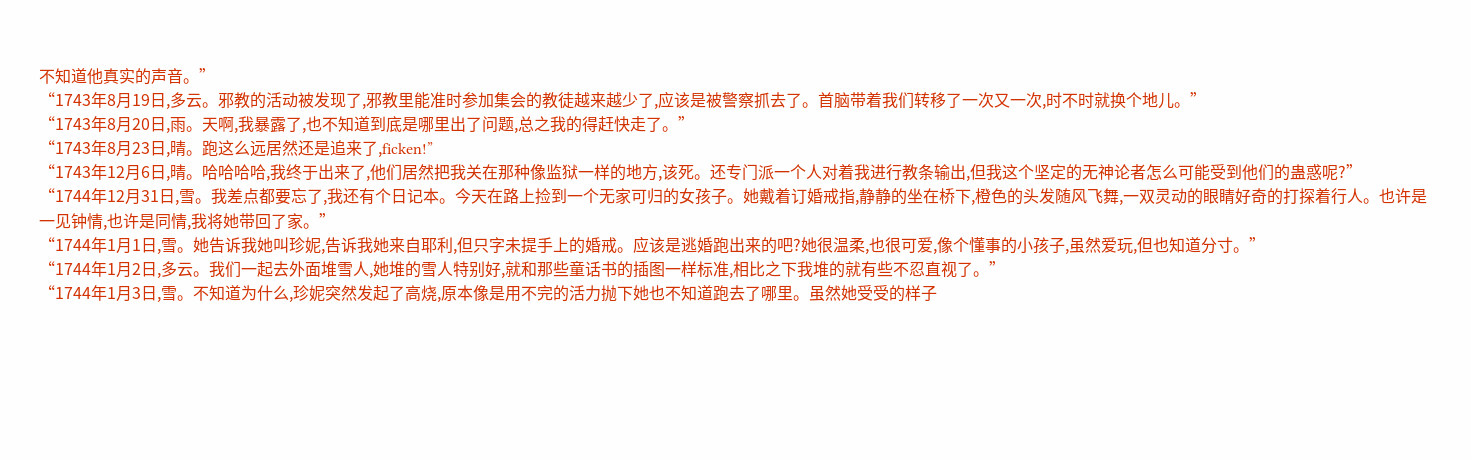不知道他真实的声音。”
“1743年8月19日,多云。邪教的活动被发现了,邪教里能准时参加集会的教徒越来越少了,应该是被警察抓去了。首脑带着我们转移了一次又一次,时不时就换个地儿。”
“1743年8月20日,雨。天啊,我暴露了,也不知道到底是哪里出了问题,总之我的得赶快走了。”
“1743年8月23日,晴。跑这么远居然还是追来了,ficken!”
“1743年12月6日,晴。哈哈哈哈,我终于出来了,他们居然把我关在那种像监狱一样的地方,该死。还专门派一个人对着我进行教条输出,但我这个坚定的无神论者怎么可能受到他们的蛊惑呢?”
“1744年12月31日,雪。我差点都要忘了,我还有个日记本。今天在路上捡到一个无家可归的女孩子。她戴着订婚戒指,静静的坐在桥下,橙色的头发随风飞舞,一双灵动的眼睛好奇的打探着行人。也许是一见钟情,也许是同情,我将她带回了家。”
“1744年1月1日,雪。她告诉我她叫珍妮,告诉我她来自耶利,但只字未提手上的婚戒。应该是逃婚跑出来的吧?她很温柔,也很可爱,像个懂事的小孩子,虽然爱玩,但也知道分寸。”
“1744年1月2日,多云。我们一起去外面堆雪人,她堆的雪人特别好,就和那些童话书的插图一样标准,相比之下我堆的就有些不忍直视了。”
“1744年1月3日,雪。不知道为什么,珍妮突然发起了高烧,原本像是用不完的活力抛下她也不知道跑去了哪里。虽然她受受的样子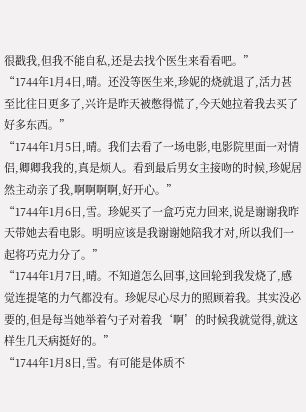很戳我,但我不能自私,还是去找个医生来看看吧。”
“1744年1月4日,晴。还没等医生来,珍妮的烧就退了,活力甚至比往日更多了,兴许是昨天被憋得慌了,今天她拉着我去买了好多东西。”
“1744年1月5日,晴。我们去看了一场电影,电影院里面一对情侣,卿卿我我的,真是烦人。看到最后男女主接吻的时候,珍妮居然主动亲了我,啊啊啊啊,好开心。”
“1744年1月6日,雪。珍妮买了一盒巧克力回来,说是谢谢我昨天带她去看电影。明明应该是我谢谢她陪我才对,所以我们一起将巧克力分了。”
“1744年1月7日,晴。不知道怎么回事,这回轮到我发烧了,感觉连提笔的力气都没有。珍妮尽心尽力的照顾着我。其实没必要的,但是每当她举着勺子对着我‘啊’的时候我就觉得,就这样生几天病挺好的。”
“1744年1月8日,雪。有可能是体质不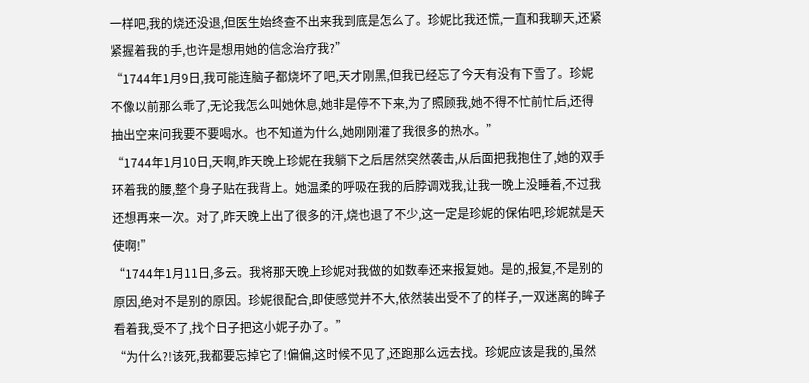一样吧,我的烧还没退,但医生始终查不出来我到底是怎么了。珍妮比我还慌,一直和我聊天,还紧紧握着我的手,也许是想用她的信念治疗我?”
“1744年1月9日,我可能连脑子都烧坏了吧,天才刚黑,但我已经忘了今天有没有下雪了。珍妮不像以前那么乖了,无论我怎么叫她休息,她非是停不下来,为了照顾我,她不得不忙前忙后,还得抽出空来问我要不要喝水。也不知道为什么,她刚刚灌了我很多的热水。”
“1744年1月10日,天啊,昨天晚上珍妮在我躺下之后居然突然袭击,从后面把我抱住了,她的双手环着我的腰,整个身子贴在我背上。她温柔的呼吸在我的后脖调戏我,让我一晚上没睡着,不过我还想再来一次。对了,昨天晚上出了很多的汗,烧也退了不少,这一定是珍妮的保佑吧,珍妮就是天使啊!”
“1744年1月11日,多云。我将那天晚上珍妮对我做的如数奉还来报复她。是的,报复,不是别的原因,绝对不是别的原因。珍妮很配合,即使感觉并不大,依然装出受不了的样子,一双迷离的眸子看着我,受不了,找个日子把这小妮子办了。”
“为什么?!该死,我都要忘掉它了!偏偏,这时候不见了,还跑那么远去找。珍妮应该是我的,虽然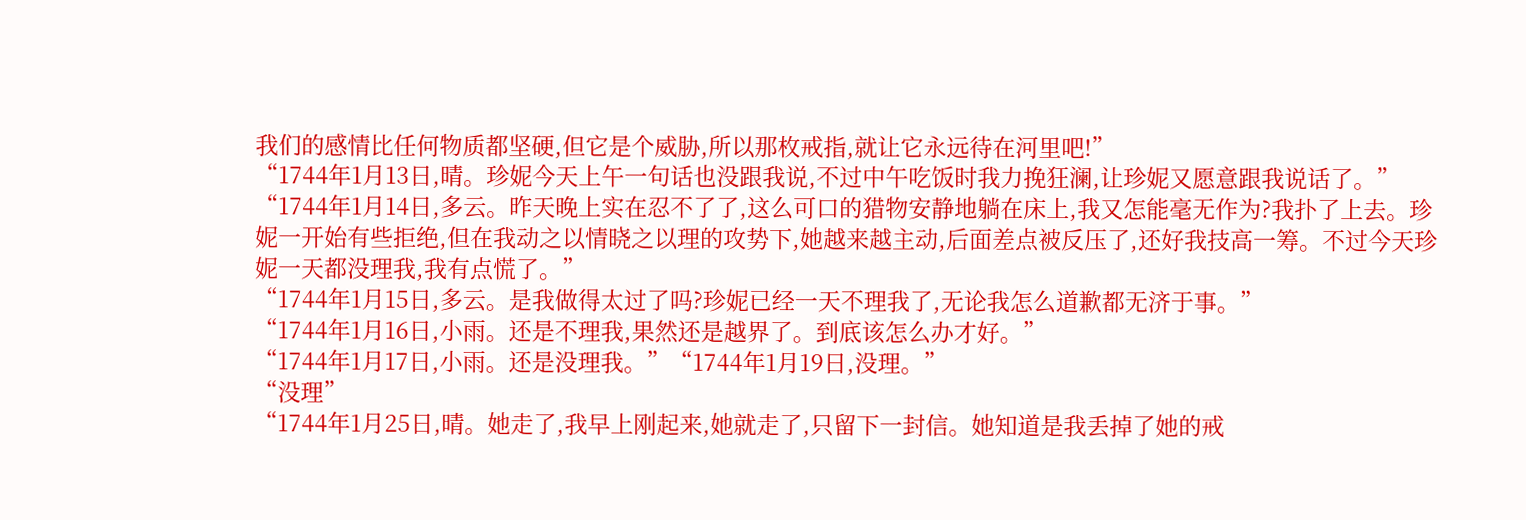我们的感情比任何物质都坚硬,但它是个威胁,所以那枚戒指,就让它永远待在河里吧!”
“1744年1月13日,晴。珍妮今天上午一句话也没跟我说,不过中午吃饭时我力挽狂澜,让珍妮又愿意跟我说话了。”
“1744年1月14日,多云。昨天晚上实在忍不了了,这么可口的猎物安静地躺在床上,我又怎能毫无作为?我扑了上去。珍妮一开始有些拒绝,但在我动之以情晓之以理的攻势下,她越来越主动,后面差点被反压了,还好我技高一筹。不过今天珍妮一天都没理我,我有点慌了。”
“1744年1月15日,多云。是我做得太过了吗?珍妮已经一天不理我了,无论我怎么道歉都无济于事。”
“1744年1月16日,小雨。还是不理我,果然还是越界了。到底该怎么办才好。”
“1744年1月17日,小雨。还是没理我。”“1744年1月19日,没理。”
“没理”
“1744年1月25日,晴。她走了,我早上刚起来,她就走了,只留下一封信。她知道是我丢掉了她的戒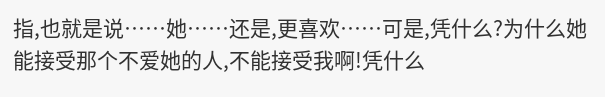指,也就是说……她……还是,更喜欢……可是,凭什么?为什么她能接受那个不爱她的人,不能接受我啊!凭什么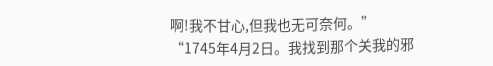啊!我不甘心,但我也无可奈何。”
“1745年4月2日。我找到那个关我的邪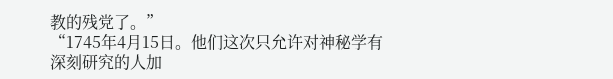教的残党了。”
“1745年4月15日。他们这次只允许对神秘学有深刻研究的人加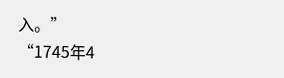入。”
“1745年4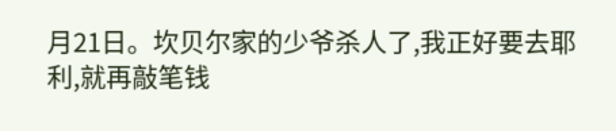月21日。坎贝尔家的少爷杀人了,我正好要去耶利,就再敲笔钱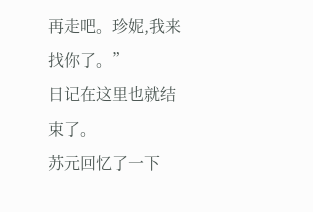再走吧。珍妮,我来找你了。”
日记在这里也就结束了。
苏元回忆了一下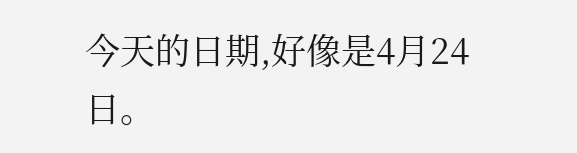今天的日期,好像是4月24日。